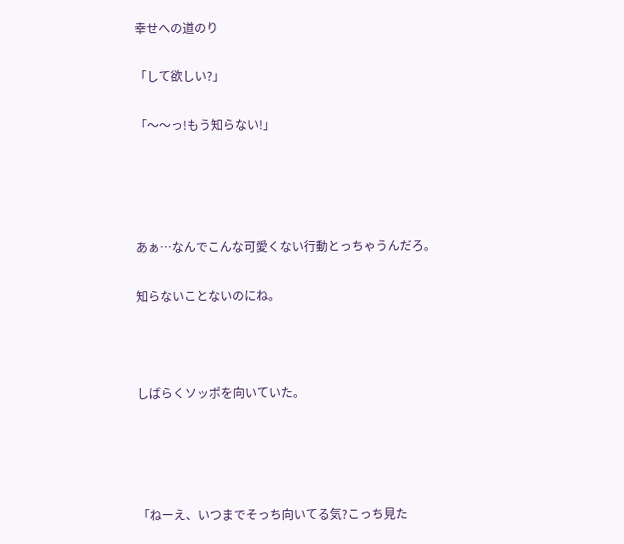幸せへの道のり

「して欲しい?」

「〜〜っ!もう知らない!」




あぁ…なんでこんな可愛くない行動とっちゃうんだろ。

知らないことないのにね。



しばらくソッポを向いていた。




「ねーえ、いつまでそっち向いてる気?こっち見た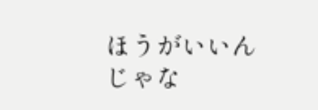ほうがいいんじゃな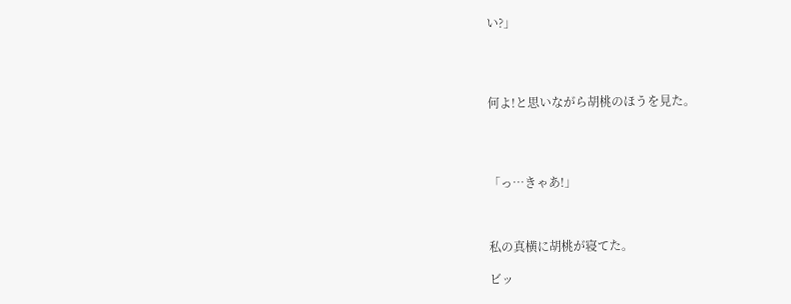い?」




何よ!と思いながら胡桃のほうを見た。




「っ…きゃあ!」



私の真横に胡桃が寝てた。

ビッ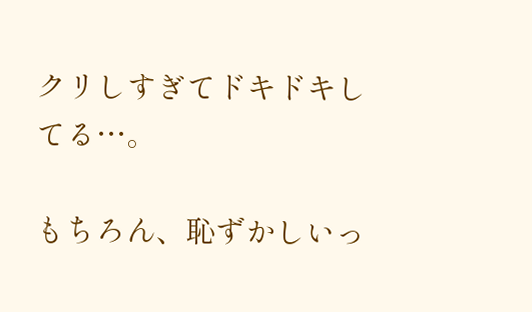クリしすぎてドキドキしてる…。

もちろん、恥ずかしいっ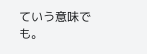ていう意味でも。